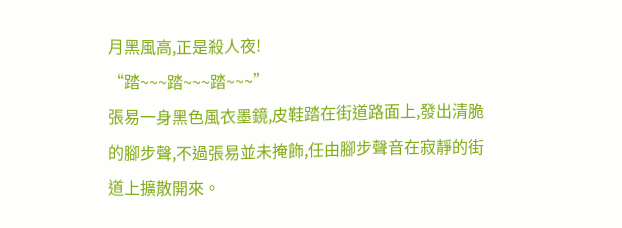月黑風高,正是殺人夜!
“踏~~~踏~~~踏~~~”
張易一身黑色風衣墨鏡,皮鞋踏在街道路面上,發出清脆的腳步聲,不過張易並未掩飾,任由腳步聲音在寂靜的街道上擴散開來。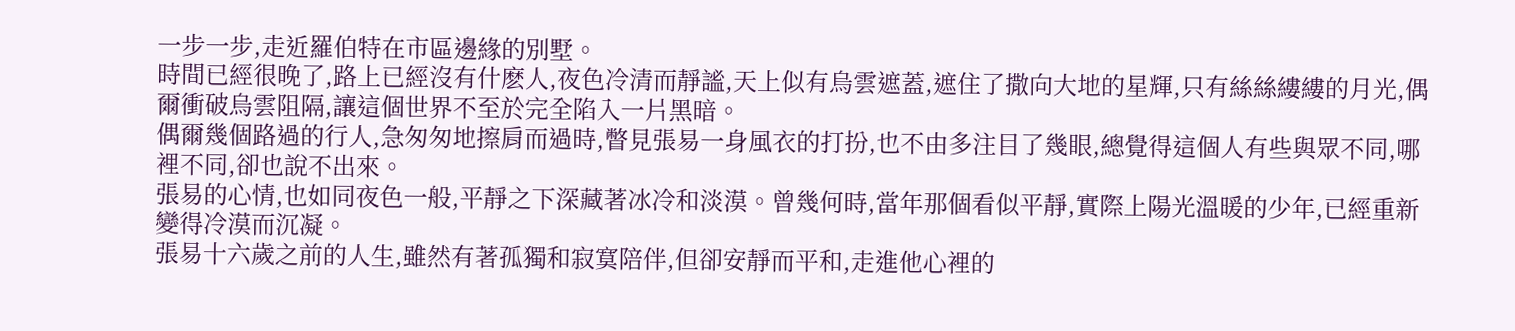一步一步,走近羅伯特在市區邊緣的別墅。
時間已經很晚了,路上已經沒有什麽人,夜色冷清而靜謐,天上似有烏雲遮蓋,遮住了撒向大地的星輝,只有絲絲縷縷的月光,偶爾衝破烏雲阻隔,讓這個世界不至於完全陷入一片黑暗。
偶爾幾個路過的行人,急匆匆地擦肩而過時,瞥見張易一身風衣的打扮,也不由多注目了幾眼,總覺得這個人有些與眾不同,哪裡不同,卻也說不出來。
張易的心情,也如同夜色一般,平靜之下深藏著冰冷和淡漠。曾幾何時,當年那個看似平靜,實際上陽光溫暖的少年,已經重新變得冷漠而沉凝。
張易十六歲之前的人生,雖然有著孤獨和寂寞陪伴,但卻安靜而平和,走進他心裡的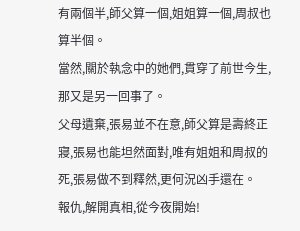有兩個半,師父算一個,姐姐算一個,周叔也算半個。
當然,關於執念中的她們,貫穿了前世今生,那又是另一回事了。
父母遺棄,張易並不在意,師父算是壽終正寢,張易也能坦然面對,唯有姐姐和周叔的死,張易做不到釋然,更何況凶手還在。
報仇,解開真相,從今夜開始!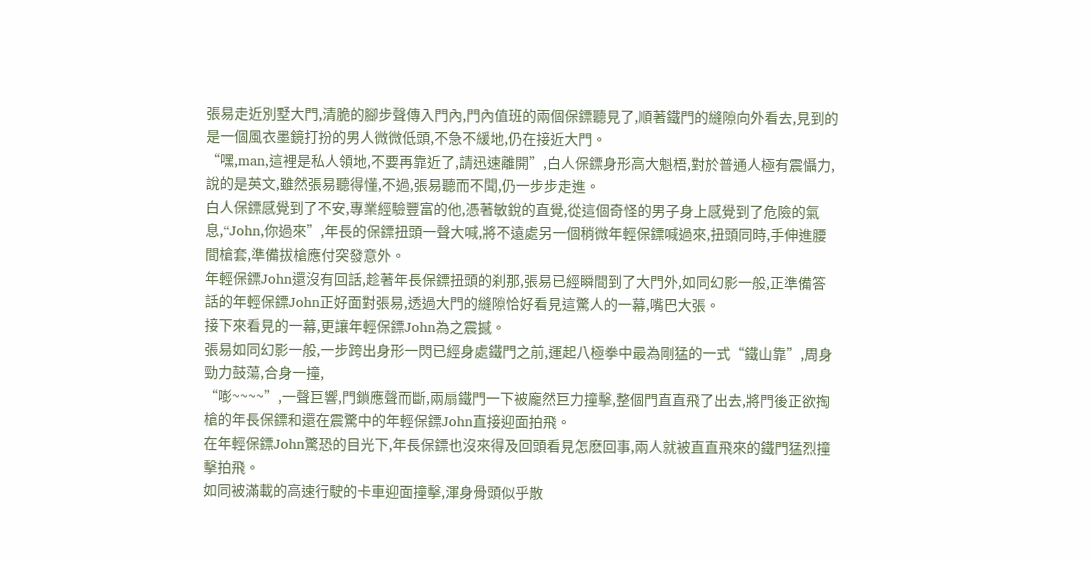張易走近別墅大門,清脆的腳步聲傳入門內,門內值班的兩個保鏢聽見了,順著鐵門的縫隙向外看去,見到的是一個風衣墨鏡打扮的男人微微低頭,不急不緩地,仍在接近大門。
“嘿,man,這裡是私人領地,不要再靠近了,請迅速離開”,白人保鏢身形高大魁梧,對於普通人極有震懾力,說的是英文,雖然張易聽得懂,不過,張易聽而不聞,仍一步步走進。
白人保鏢感覺到了不安,專業經驗豐富的他,憑著敏銳的直覺,從這個奇怪的男子身上感覺到了危險的氣息,“John,你過來”,年長的保鏢扭頭一聲大喊,將不遠處另一個稍微年輕保鏢喊過來,扭頭同時,手伸進腰間槍套,準備拔槍應付突發意外。
年輕保鏢John還沒有回話,趁著年長保鏢扭頭的刹那,張易已經瞬間到了大門外,如同幻影一般,正準備答話的年輕保鏢John正好面對張易,透過大門的縫隙恰好看見這驚人的一幕,嘴巴大張。
接下來看見的一幕,更讓年輕保鏢John為之震撼。
張易如同幻影一般,一步跨出身形一閃已經身處鐵門之前,運起八極拳中最為剛猛的一式“鐵山靠”,周身勁力鼓蕩,合身一撞,
“嘭~~~~”,一聲巨響,門鎖應聲而斷,兩扇鐵門一下被龐然巨力撞擊,整個門直直飛了出去,將門後正欲掏槍的年長保鏢和還在震驚中的年輕保鏢John直接迎面拍飛。
在年輕保鏢John驚恐的目光下,年長保鏢也沒來得及回頭看見怎麽回事,兩人就被直直飛來的鐵門猛烈撞擊拍飛。
如同被滿載的高速行駛的卡車迎面撞擊,渾身骨頭似乎散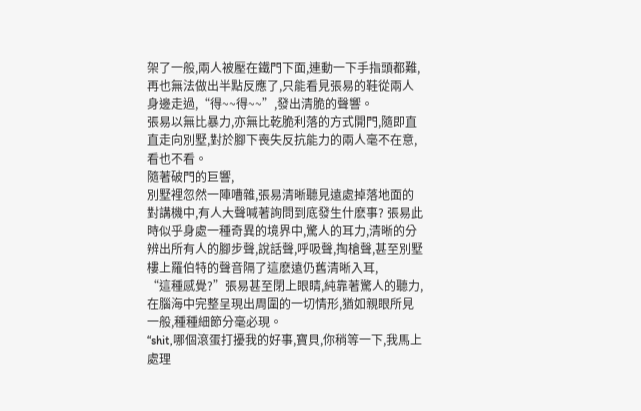架了一般,兩人被壓在鐵門下面,連動一下手指頭都難,再也無法做出半點反應了,只能看見張易的鞋從兩人身邊走過,“得~~得~~”,發出清脆的聲響。
張易以無比暴力,亦無比乾脆利落的方式開門,隨即直直走向別墅,對於腳下喪失反抗能力的兩人毫不在意,看也不看。
隨著破門的巨響,
別墅裡忽然一陣嘈雜,張易清晰聽見遠處掉落地面的對講機中,有人大聲喊著詢問到底發生什麽事? 張易此時似乎身處一種奇異的境界中,驚人的耳力,清晰的分辨出所有人的腳步聲,說話聲,呼吸聲,掏槍聲,甚至別墅樓上羅伯特的聲音隔了這麽遠仍舊清晰入耳,
“這種感覺?”張易甚至閉上眼睛,純靠著驚人的聽力,在腦海中完整呈現出周圍的一切情形,猶如親眼所見一般,種種細節分毫必現。
“shit,哪個滾蛋打擾我的好事,寶貝,你稍等一下,我馬上處理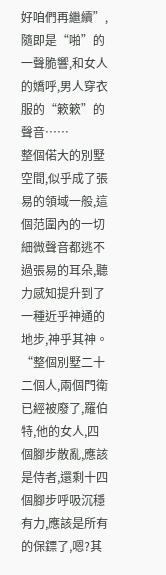好咱們再繼續”,隨即是“啪”的一聲脆響,和女人的嬌呼,男人穿衣服的“簌簌”的聲音……
整個偌大的別墅空間,似乎成了張易的領域一般,這個范圍內的一切細微聲音都逃不過張易的耳朵,聽力感知提升到了一種近乎神通的地步,神乎其神。
“整個別墅二十二個人,兩個門衛已經被廢了,羅伯特,他的女人,四個腳步散亂,應該是侍者,還剩十四個腳步呼吸沉穩有力,應該是所有的保鏢了,嗯?其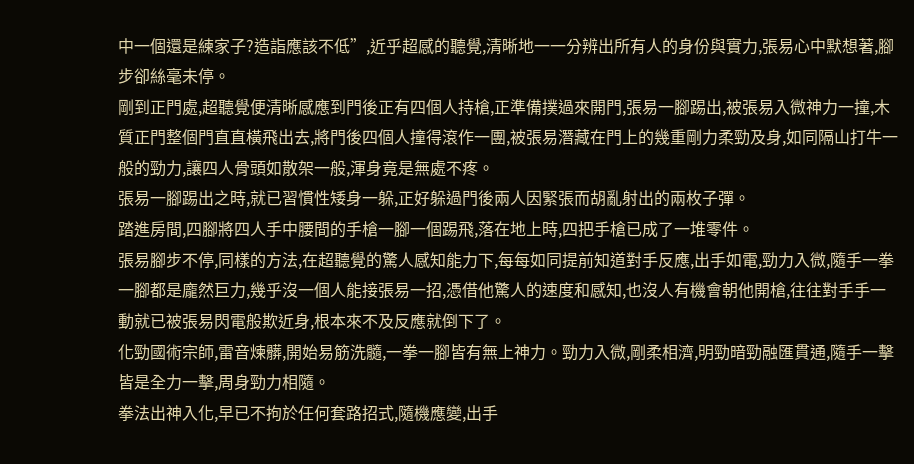中一個還是練家子?造詣應該不低”,近乎超感的聽覺,清晰地一一分辨出所有人的身份與實力,張易心中默想著,腳步卻絲毫未停。
剛到正門處,超聽覺便清晰感應到門後正有四個人持槍,正準備撲過來開門,張易一腳踢出,被張易入微神力一撞,木質正門整個門直直橫飛出去,將門後四個人撞得滾作一團,被張易潛藏在門上的幾重剛力柔勁及身,如同隔山打牛一般的勁力,讓四人骨頭如散架一般,渾身竟是無處不疼。
張易一腳踢出之時,就已習慣性矮身一躲,正好躲過門後兩人因緊張而胡亂射出的兩枚子彈。
踏進房間,四腳將四人手中腰間的手槍一腳一個踢飛,落在地上時,四把手槍已成了一堆零件。
張易腳步不停,同樣的方法,在超聽覺的驚人感知能力下,每每如同提前知道對手反應,出手如電,勁力入微,隨手一拳一腳都是龐然巨力,幾乎沒一個人能接張易一招,憑借他驚人的速度和感知,也沒人有機會朝他開槍,往往對手手一動就已被張易閃電般欺近身,根本來不及反應就倒下了。
化勁國術宗師,雷音煉髒,開始易筋洗髓,一拳一腳皆有無上神力。勁力入微,剛柔相濟,明勁暗勁融匯貫通,隨手一擊皆是全力一擊,周身勁力相隨。
拳法出神入化,早已不拘於任何套路招式,隨機應變,出手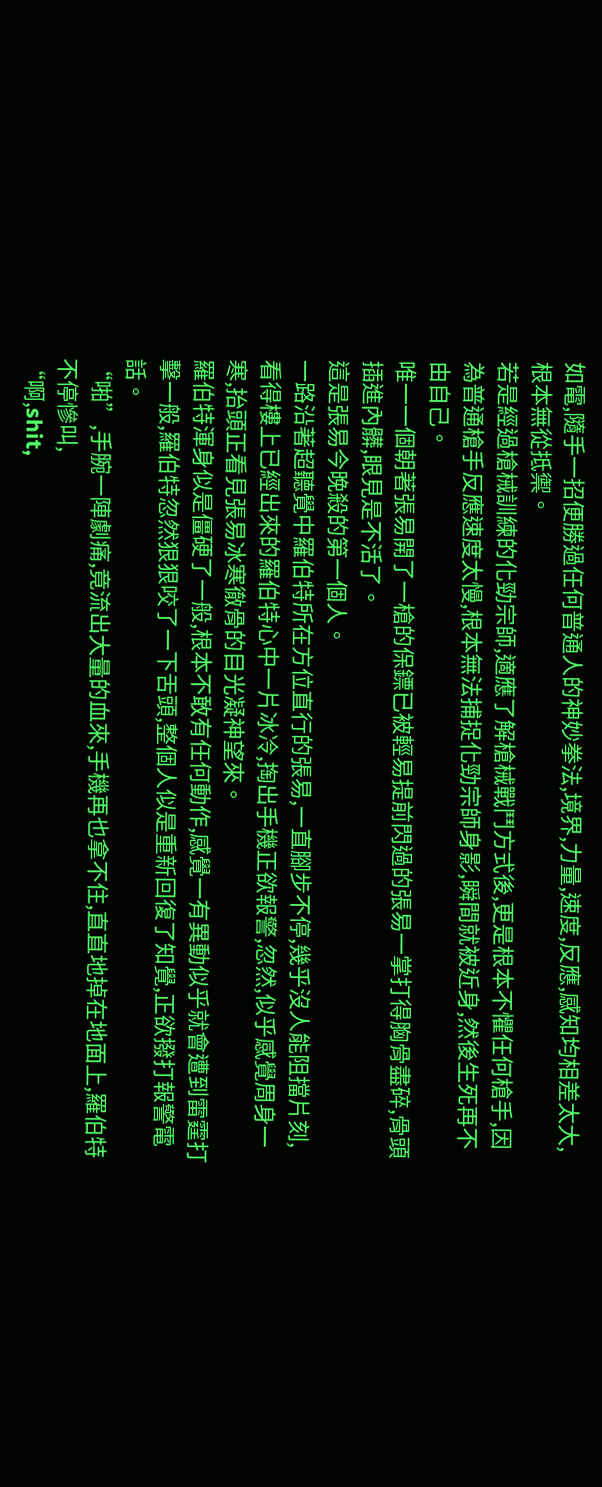如電,隨手一招便勝過任何普通人的神妙拳法,境界,力量,速度,反應,感知均相差太大,根本無從抵禦。
若是經過槍械訓練的化勁宗師,適應了解槍械戰鬥方式後,更是根本不懼任何槍手,因為普通槍手反應速度太慢,根本無法捕捉化勁宗師身影,瞬間就被近身,然後生死再不由自己。
唯一一個朝著張易開了一槍的保鏢已被輕易提前閃過的張易一掌打得胸骨盡碎,骨頭插進內髒,眼見是不活了。
這是張易今晚殺的第一個人。
一路沿著超聽覺中羅伯特所在方位直行的張易,一直腳步不停,幾乎沒人能阻擋片刻,看得樓上已經出來的羅伯特心中一片冰冷,掏出手機正欲報警,忽然,似乎感覺周身一寒,抬頭正看見張易冰寒徹骨的目光凝神望來。
羅伯特渾身似是僵硬了一般,根本不敢有任何動作,感覺一有異動似乎就會遭到雷霆打擊一般,羅伯特忽然狠狠咬了一下舌頭,整個人似是重新回復了知覺,正欲撥打報警電話。
“啪”,手腕一陣劇痛,竟流出大量的血來,手機再也拿不住,直直地掉在地面上,羅伯特不停慘叫,
“啊,shit,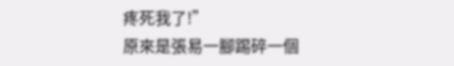疼死我了!”
原來是張易一腳踢碎一個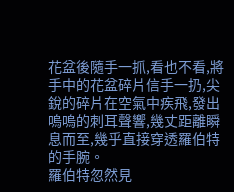花盆後隨手一抓,看也不看,將手中的花盆碎片信手一扔,尖銳的碎片在空氣中疾飛,發出嗚嗚的刺耳聲響,幾丈距離瞬息而至,幾乎直接穿透羅伯特的手腕。
羅伯特忽然見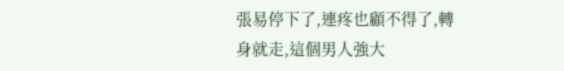張易停下了,連疼也顧不得了,轉身就走,這個男人強大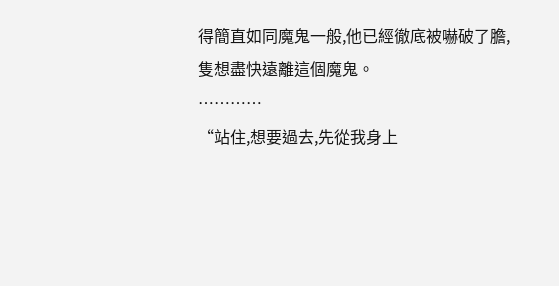得簡直如同魔鬼一般,他已經徹底被嚇破了膽,隻想盡快遠離這個魔鬼。
…………
“站住,想要過去,先從我身上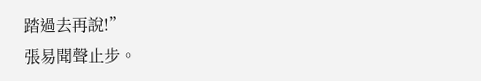踏過去再說!”
張易聞聲止步。